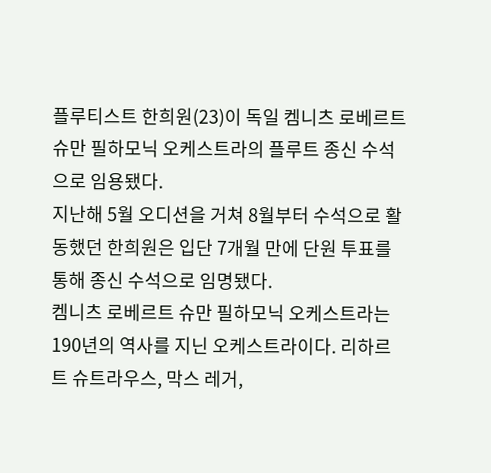플루티스트 한희원(23)이 독일 켐니츠 로베르트 슈만 필하모닉 오케스트라의 플루트 종신 수석으로 임용됐다.
지난해 5월 오디션을 거쳐 8월부터 수석으로 활동했던 한희원은 입단 7개월 만에 단원 투표를 통해 종신 수석으로 임명됐다.
켐니츠 로베르트 슈만 필하모닉 오케스트라는 190년의 역사를 지닌 오케스트라이다. 리하르트 슈트라우스, 막스 레거,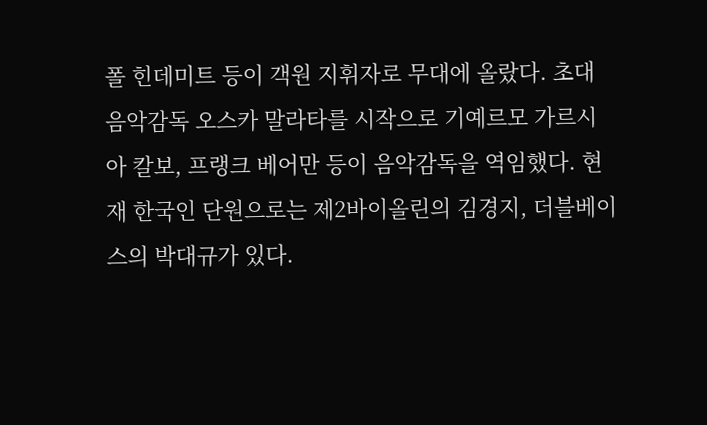폴 힌데미트 등이 객원 지휘자로 무대에 올랐다. 초대 음악감독 오스카 말라타를 시작으로 기예르모 가르시아 칼보, 프랭크 베어만 등이 음악감독을 역임했다. 현재 한국인 단원으로는 제2바이올린의 김경지, 더블베이스의 박대규가 있다.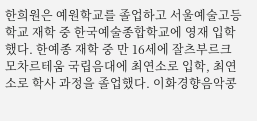한희원은 예원학교를 졸업하고 서울예술고등학교 재학 중 한국예술종합학교에 영재 입학했다. 한예종 재학 중 만 16세에 잘츠부르크 모차르테움 국립음대에 최연소로 입학, 최연소로 학사 과정을 졸업했다. 이화경향음악콩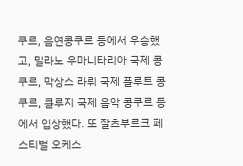쿠르, 음연콩쿠르 등에서 우승했고, 밀라노 우마니타리아 국제 콩쿠르, 막상스 라뤼 국제 플루트 콩쿠르, 클루지 국제 음악 콩쿠르 등에서 입상했다. 또 잘츠부르크 페스티벌 오케스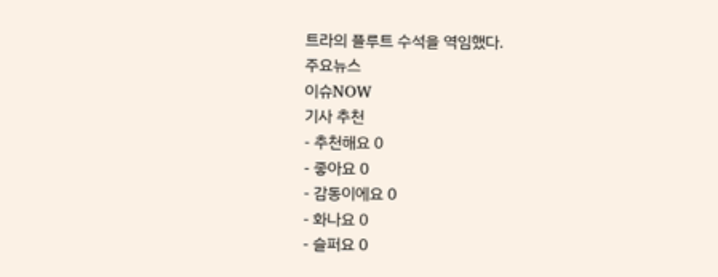트라의 플루트 수석을 역임했다.
주요뉴스
이슈NOW
기사 추천
- 추천해요 0
- 좋아요 0
- 감동이에요 0
- 화나요 0
- 슬퍼요 0